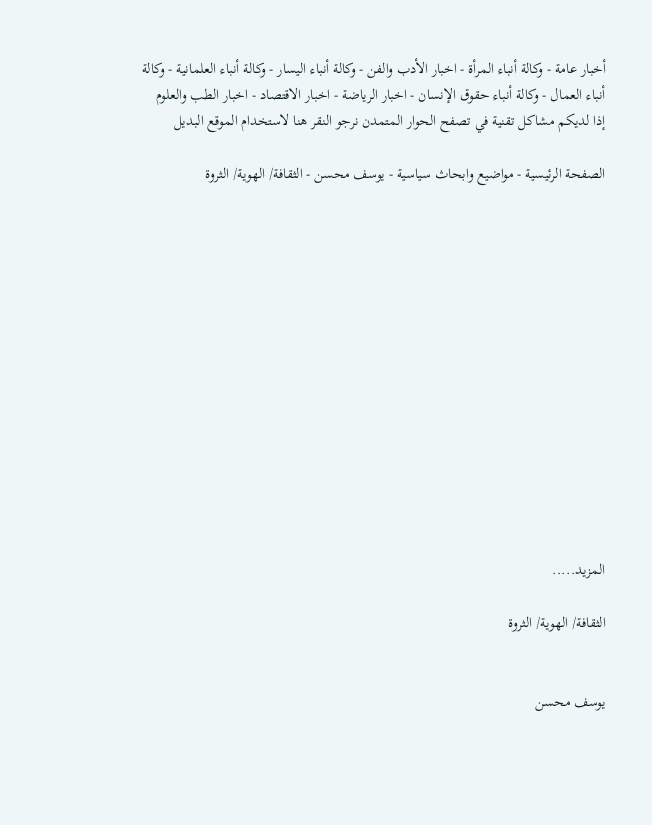أخبار عامة - وكالة أنباء المرأة - اخبار الأدب والفن - وكالة أنباء اليسار - وكالة أنباء العلمانية - وكالة أنباء العمال - وكالة أنباء حقوق الإنسان - اخبار الرياضة - اخبار الاقتصاد - اخبار الطب والعلوم
إذا لديكم مشاكل تقنية في تصفح الحوار المتمدن نرجو النقر هنا لاستخدام الموقع البديل

الصفحة الرئيسية - مواضيع وابحاث سياسية - يوسف محسن - الثقافة/ الهوية/ الثروة














المزيد.....

الثقافة/ الهوية/ الثروة


يوسف محسن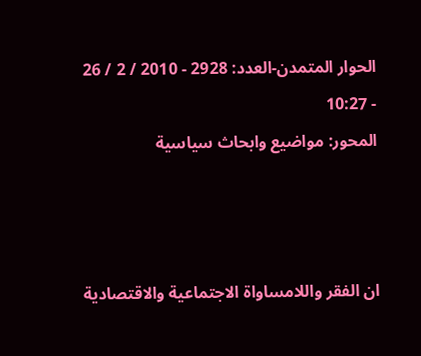الحوار المتمدن-العدد: 2928 - 2010 / 2 / 26 - 10:27
المحور: مواضيع وابحاث سياسية



ان الفقر واللامساواة الاجتماعية والاقتصادية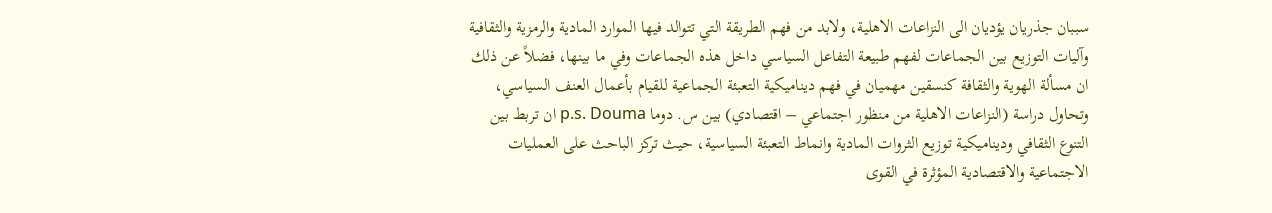سببان جذريان يؤديان الى النزاعات الاهلية، ولابد من فهم الطريقة التي تتوالد فيها الموارد المادية والرمزية والثقافية وآليات التوزيع بين الجماعات لفهم طبيعة التفاعل السياسي داخل هذه الجماعات وفي ما بينها، فضلاً عن ذلك ان مسألة الهوية والثقافة كنسقين مهميان في فهم ديناميكية التعبئة الجماعية للقيام بأعمال العنف السياسي، وتحاول دراسة (النزاعات الاهلية من منظور اجتماعي – اقتصادي) بين س. دوما p.s. Douma ان تربط بين التنوع الثقافي وديناميكية توزيع الثروات المادية وانماط التعبئة السياسية، حيث تركز الباحث على العمليات الاجتماعية والاقتصادية المؤثرة في القوى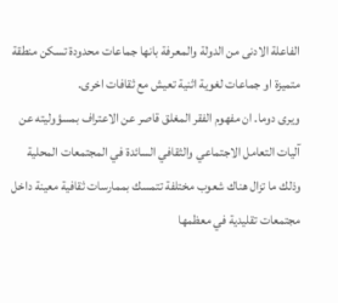الفاعلة الادنى من الدولة والمعرفة بانها جماعات محدودة تسكن منطقة متميزة او جماعات لغوية اثنية تعيش مع ثقافات اخرى.
ويرى دوما. ان مفهوم الفقر المغلق قاصر عن الاعتراف بمسؤوليته عن آليات التعامل الاجتماعي والثقافي السائدة في المجتمعات المحلية وذلك ما تزال هناك شعوب مختلفة تتمسك بممارسات ثقافية معينة داخل مجتمعات تقليدية في معظمها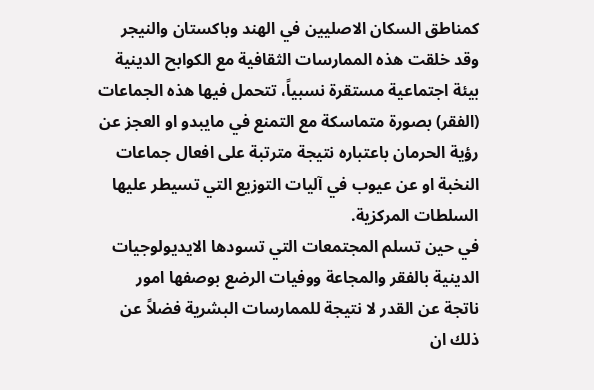كمناطق السكان الاصليين في الهند وباكستان والنيجر وقد خلقت هذه الممارسات الثقافية مع الكوابح الدينية بيئة اجتماعية مستقرة نسبياً، تتحمل فيها هذه الجماعات (الفقر) بصورة متماسكة مع التمنع في مايبدو او العجز عن رؤية الحرمان باعتباره نتيجة مترتبة على افعال جماعات النخبة او عن عيوب في آليات التوزيع التي تسيطر عليها السلطات المركزية.
في حين تسلم المجتمعات التي تسودها الايديولوجيات الدينية بالفقر والمجاعة ووفيات الرضع بوصفها امور ناتجة عن القدر لا نتيجة للممارسات البشرية فضلاً عن ذلك ان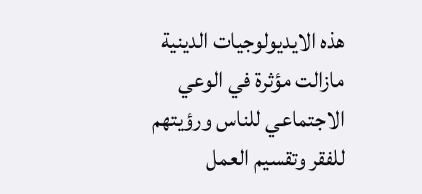هذه الايديولوجيات الدينية مازالت مؤثرة في الوعي الاجتماعي للناس ورؤيتهم للفقر وتقسيم العمل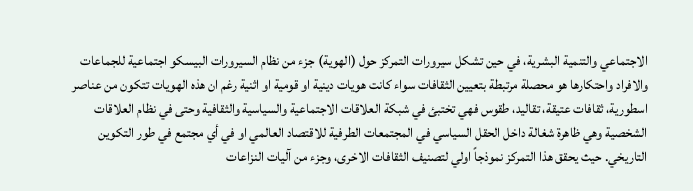الاجتماعي والتنمية البشرية، في حين تشكل سيرورات التمركز حول (الهوية) جزء من نظام السيرورات البيسكو اجتماعية للجماعات والافراد واحتكارها هو محصلة مرتبطة بتعيين الثقافات سواء كانت هويات دينية او قومية او اثنية رغم ان هذه الهويات تتكون من عناصر اسطورية، ثقافات عتيقة، تقاليد، طقوس فهي تختبئ في شبكة العلاقات الاجتماعية والسياسية والثقافية وحتى في نظام العلاقات الشخصية وهي ظاهرة شغالة داخل الحقل السياسي في المجتمعات الطرفية للاقتصاد العالمي او في أي مجتمع في طور التكوين التاريخي. حيث يحقق هذا التمركز نموذجاً اولي لتصنيف الثقافات الاخرى، وجزء من آليات النزاعات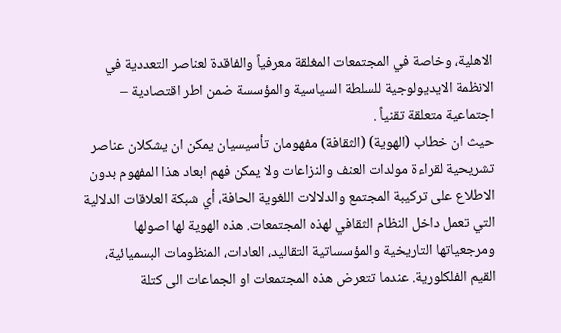الاهلية، وخاصة في المجتمعات المغلقة معرفياً والفاقدة لعناصر التعددية في الانظمة الايديولوجية للسلطة السياسية والمؤسسة ضمن اطر اقتصادية – اجتماعية متعلقة تقنياً .
حيث ان خطاب (الهوية) (الثقافة) مفهومان تأسيسيان يمكن ان يشكلان عناصر تشريحية لقراءة مولدات العنف والنزاعات ولا يمكن فهم ابعاد هذا المفهوم بدون الاطلاع على تركيبة المجتمع والدلالات اللغوية الحافة، أي شبكة العلاقات الدلالية التي تعمل داخل النظام الثقافي لهذه المجتمعات. هذه الهوية لها اصولها ومرجعياتها التاريخية والمؤسساتية التقاليد، العادات، المنظومات البسميائية، القيم الفلكلورية. عندما تتعرض هذه المجتمعات او الجماعات الى كتلة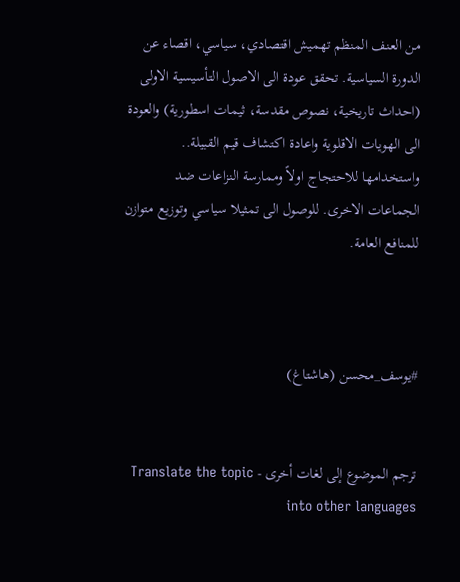من العنف المنظم تهميش اقتصادي، سياسي، اقصاء عن الدورة السياسية. تحقق عودة الى الاصول التأسيسية الاولى (احداث تاريخية، نصوص مقدسة، ثيمات اسطورية) والعودة الى الهويات الاقلوية واعادة اكتشاف قيم القبيلة..
واستخدامها للاحتجاج اولاً وممارسة النزاعات ضد الجماعات الاخرى. للوصول الى تمثيلا سياسي وتوزيع متوازن للمنافع العامة.



#يوسف_محسن (هاشتاغ)


ترجم الموضوع إلى لغات أخرى - Translate the topic into other languages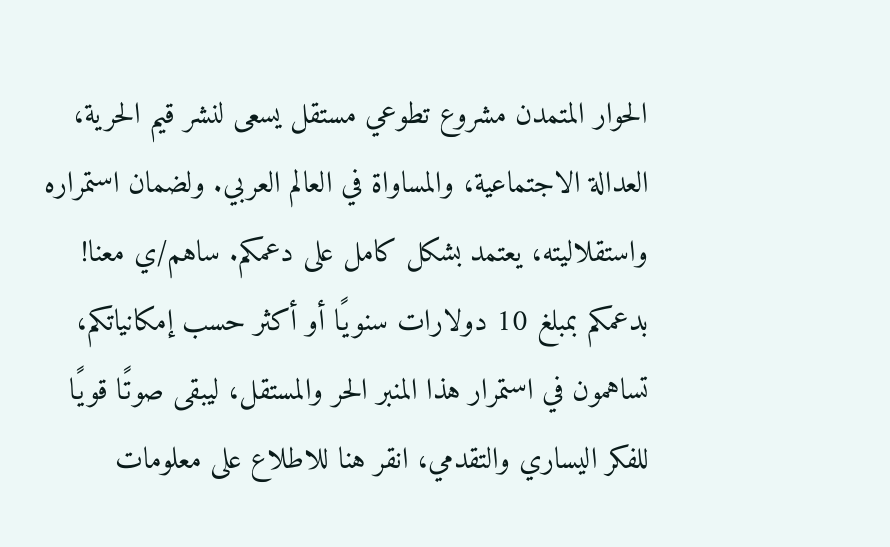الحوار المتمدن مشروع تطوعي مستقل يسعى لنشر قيم الحرية، العدالة الاجتماعية، والمساواة في العالم العربي. ولضمان استمراره واستقلاليته، يعتمد بشكل كامل على دعمكم. ساهم/ي معنا! بدعمكم بمبلغ 10 دولارات سنويًا أو أكثر حسب إمكانياتكم، تساهمون في استمرار هذا المنبر الحر والمستقل، ليبقى صوتًا قويًا للفكر اليساري والتقدمي، انقر هنا للاطلاع على معلومات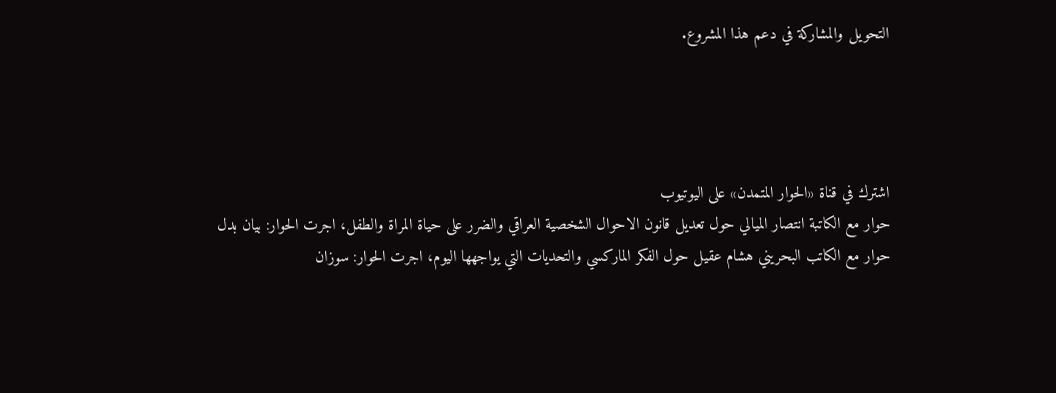التحويل والمشاركة في دعم هذا المشروع.




اشترك في قناة «الحوار المتمدن» على اليوتيوب
حوار مع الكاتبة انتصار الميالي حول تعديل قانون الاحوال الشخصية العراقي والضرر على حياة المراة والطفل، اجرت الحوار: بيان بدل
حوار مع الكاتب البحريني هشام عقيل حول الفكر الماركسي والتحديات التي يواجهها اليوم، اجرت الحوار: سوزان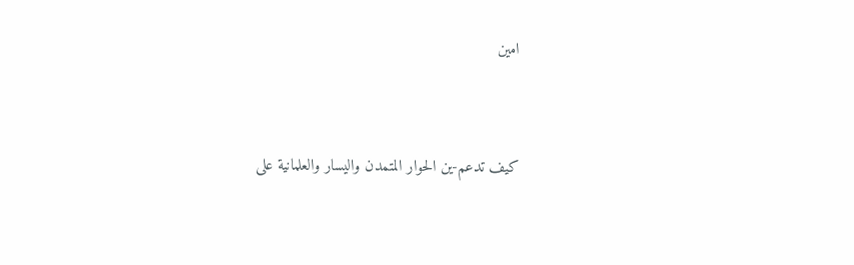امين


كيف تدعم-ين الحوار المتمدن واليسار والعلمانية على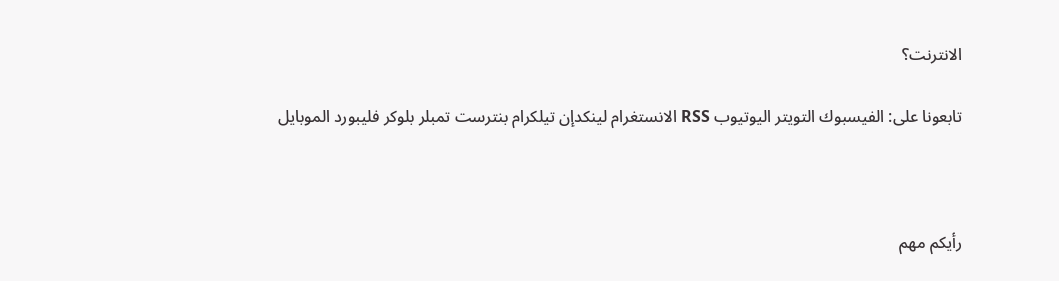الانترنت؟

تابعونا على: الفيسبوك التويتر اليوتيوب RSS الانستغرام لينكدإن تيلكرام بنترست تمبلر بلوكر فليبورد الموبايل



رأيكم مهم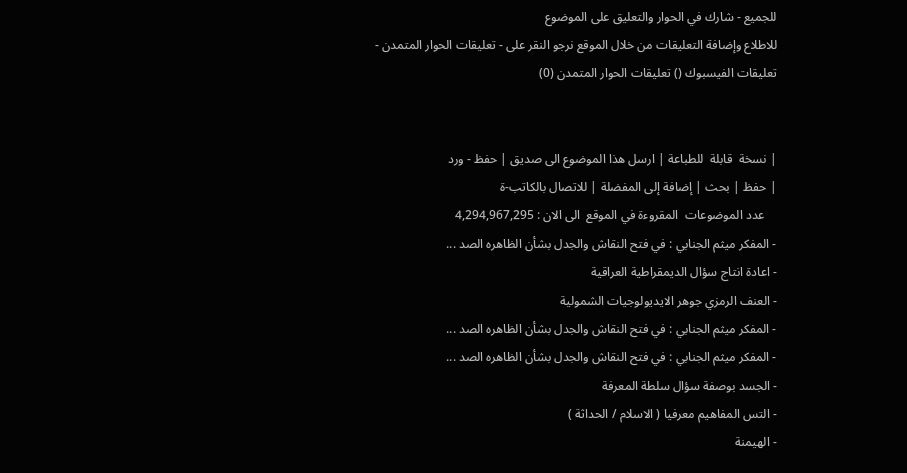للجميع - شارك في الحوار والتعليق على الموضوع
للاطلاع وإضافة التعليقات من خلال الموقع نرجو النقر على - تعليقات الحوار المتمدن -
تعليقات الفيسبوك () تعليقات الحوار المتمدن (0)


| نسخة  قابلة  للطباعة | ارسل هذا الموضوع الى صديق | حفظ - ورد
| حفظ | بحث | إضافة إلى المفضلة | للاتصال بالكاتب-ة
    عدد الموضوعات  المقروءة في الموقع  الى الان : 4,294,967,295
- المفكر ميثم الجنابي : في فتح النقاش والجدل بشأن الظاهره الصد ...
- اعادة انتاج سؤال الديمقراطية العراقية
- العنف الرمزي جوهر الايديولوجيات الشمولية
- المفكر ميثم الجنابي : في فتح النقاش والجدل بشأن الظاهره الصد ...
- المفكر ميثم الجنابي : في فتح النقاش والجدل بشأن الظاهره الصد ...
- الجسد بوصفة سؤال سلطة المعرفة
- التس المفاهيم معرفيا ( الاسلام / الحداثة )
- الهيمنة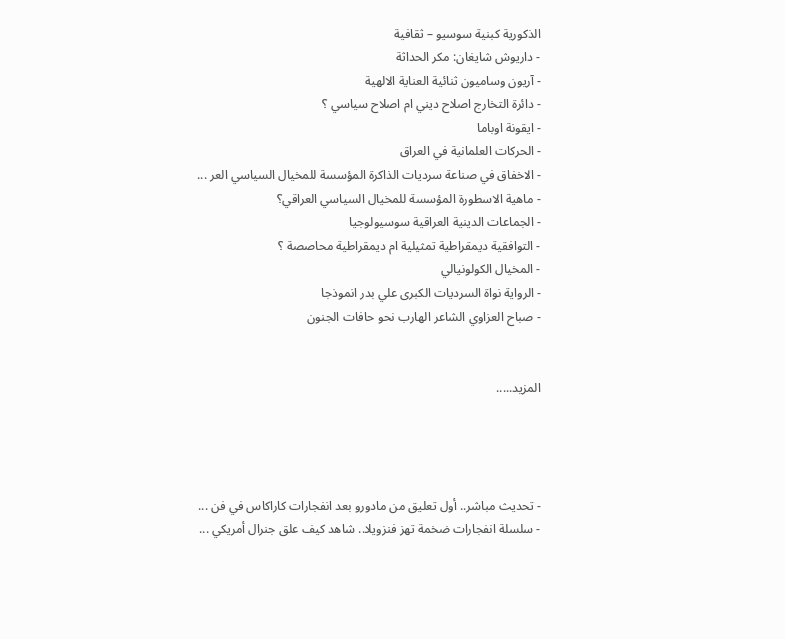الذكورية كبنية سوسيو – ثقافية
- داريوش شايغان: مكر الحداثة
- آريون وساميون ثنائية العناية الالهية
- دائرة التخارج اصلاح ديني ام اصلاح سياسي ؟
- ايقونة اوباما
- الحركات العلمانية في العراق
- الاخفاق في صناعة سرديات الذاكرة المؤسسة للمخيال السياسي العر ...
- ماهية الاسطورة المؤسسة للمخيال السياسي العراقي؟
- الجماعات الدينية العراقية سوسيولوجيا
- التوافقية ديمقراطية تمثيلية ام ديمقراطية محاصصة ؟
- المخيال الكولونيالي
- الرواية نواة السرديات الكبرى علي بدر انموذجا
- صباح العزاوي الشاعر الهارب نحو حافات الجنون


المزيد.....




- تحديث مباشر.. أول تعليق من مادورو بعد انفجارات كاراكاس في فن ...
- سلسلة انفجارات ضخمة تهز فنزويلا.. شاهد كيف علق جنرال أمريكي ...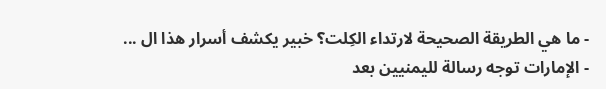- ما هي الطريقة الصحيحة لارتداء الكِلت؟ خبير يكشف أسرار هذا ال ...
- الإمارات توجه رسالة لليمنيين بعد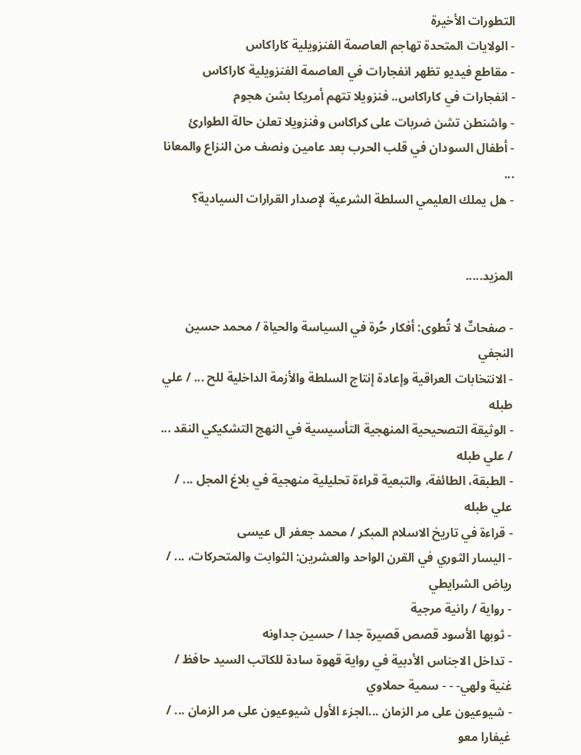التطورات الأخيرة
- الولايات المتحدة تهاجم العاصمة الفنزويلية كاراكاس
- مقاطع فيديو تظهر انفجارات في العاصمة الفنزويلية كاراكاس
- انفجارات في كاراكاس.. فنزويلا تتهم أمريكا بشن هجوم
- واشنطن تشن ضربات على كراكاس وفنزويلا تعلن حالة الطوارئ
- أطفال السودان في قلب الحرب بعد عامين ونصف من النزاع والمعانا ...
- هل يملك العليمي السلطة الشرعية لإصدار القرارات السيادية؟


المزيد.....

- صفحاتٌ لا تُطوى: أفكار حُرة في السياسة والحياة / محمد حسين النجفي
- الانتخابات العراقية وإعادة إنتاج السلطة والأزمة الداخلية للح ... / علي طبله
- الوثيقة التصحيحية المنهجية التأسيسية في النهج التشكيكي النقد ... / علي طبله
- الطبقة، الطائفة، والتبعية قراءة تحليلية منهجية في بلاغ المجل ... / علي طبله
- قراءة في تاريخ الاسلام المبكر / محمد جعفر ال عيسى
- اليسار الثوري في القرن الواحد والعشرين: الثوابت والمتحركات، ... / رياض الشرايطي
- رواية / رانية مرجية
- ثوبها الأسود قصص قصيرة جدا / حسين جداونه
- تداخل الاجناس الأدبية في رواية قهوة سادة للكاتب السيد حافظ / غنية ولهي- - - سمية حملاوي
- شيوعيون على مر الزمان ...الجزء الأول شيوعيون على مر الزمان ... / غيفارا معو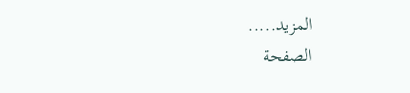المزيد.....
الصفحة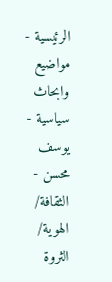الرئيسية - مواضيع وابحاث سياسية - يوسف محسن - الثقافة/ الهوية/ الثروة